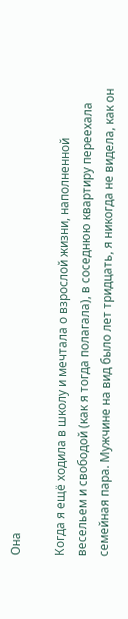Она

Когда я ещё ходила в школу и мечтала о взрослой жизни, наполненной весельем и свободой (как я тогда полагала), в соседнюю квартиру переехала семейная пара. Мужчине на вид было лет тридцать, я никогда не видела, как он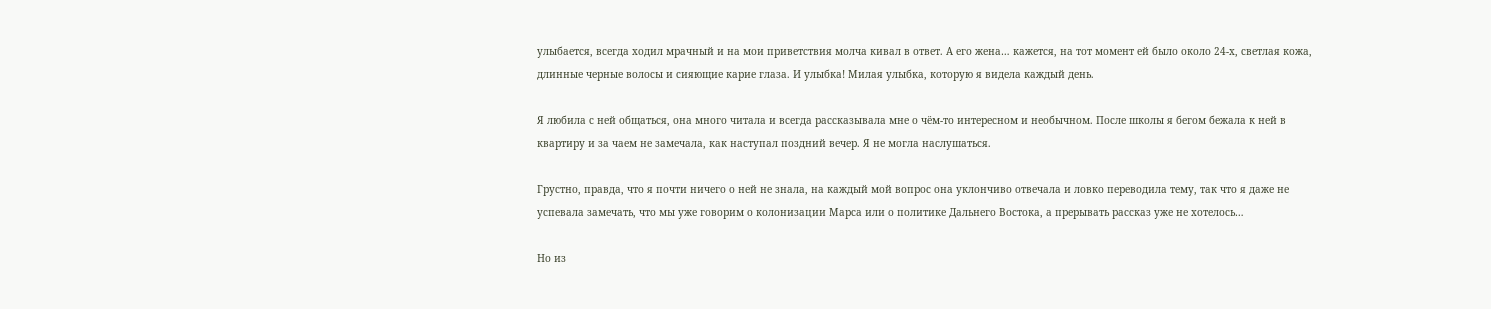улыбается, всегда ходил мрачный и на мои приветствия молча кивал в ответ. А его жена… кажется, на тот момент ей было около 24-х, светлая кожа, длинные черные волосы и сияющие карие глаза. И улыбка! Милая улыбка, которую я видела каждый день.

Я любила с ней общаться, она много читала и всегда рассказывала мне о чём-то интересном и необычном. После школы я бегом бежала к ней в квартиру и за чаем не замечала, как наступал поздний вечер. Я не могла наслушаться.

Грустно, правда, что я почти ничего о ней не знала, на каждый мой вопрос она уклончиво отвечала и ловко переводила тему, так что я даже не успевала замечать, что мы уже говорим о колонизации Марса или о политике Дальнего Востока, а прерывать рассказ уже не хотелось…

Но из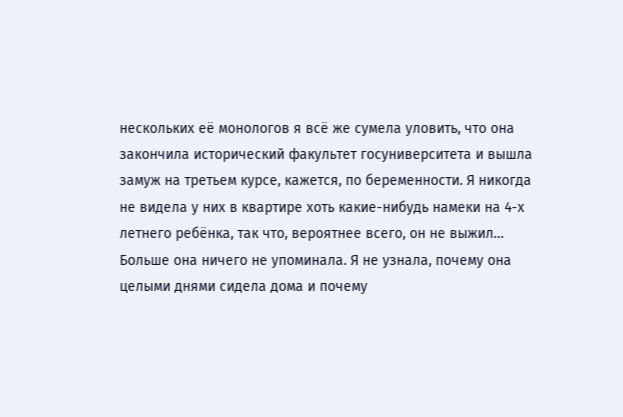нескольких её монологов я всё же сумела уловить, что она закончила исторический факультет госуниверситета и вышла замуж на третьем курсе, кажется, по беременности. Я никогда не видела у них в квартире хоть какие-нибудь намеки на 4-х летнего ребёнка, так что, вероятнее всего, он не выжил… Больше она ничего не упоминала. Я не узнала, почему она целыми днями сидела дома и почему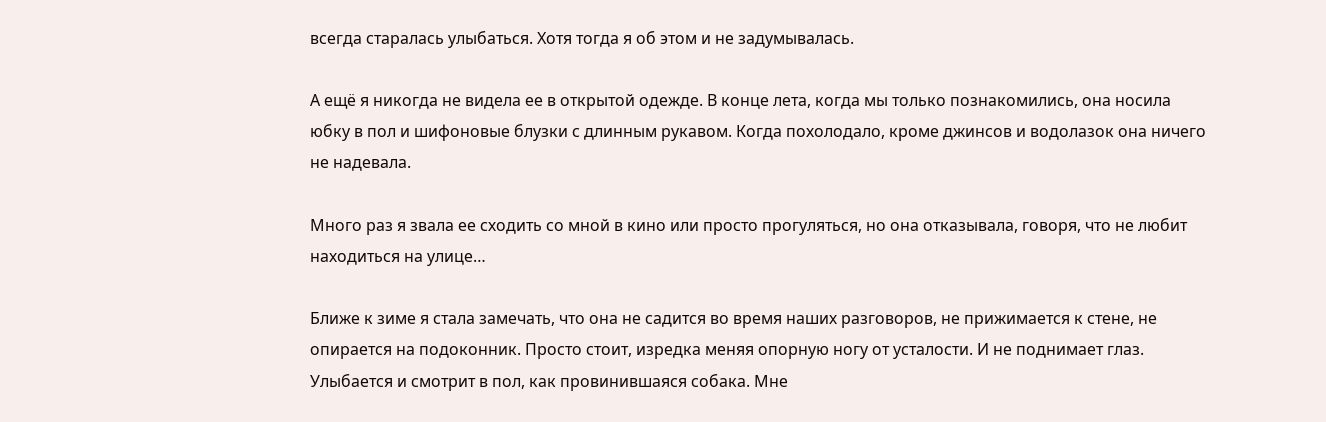всегда старалась улыбаться. Хотя тогда я об этом и не задумывалась.

А ещё я никогда не видела ее в открытой одежде. В конце лета, когда мы только познакомились, она носила юбку в пол и шифоновые блузки с длинным рукавом. Когда похолодало, кроме джинсов и водолазок она ничего не надевала.

Много раз я звала ее сходить со мной в кино или просто прогуляться, но она отказывала, говоря, что не любит находиться на улице…

Ближе к зиме я стала замечать, что она не садится во время наших разговоров, не прижимается к стене, не опирается на подоконник. Просто стоит, изредка меняя опорную ногу от усталости. И не поднимает глаз. Улыбается и смотрит в пол, как провинившаяся собака. Мне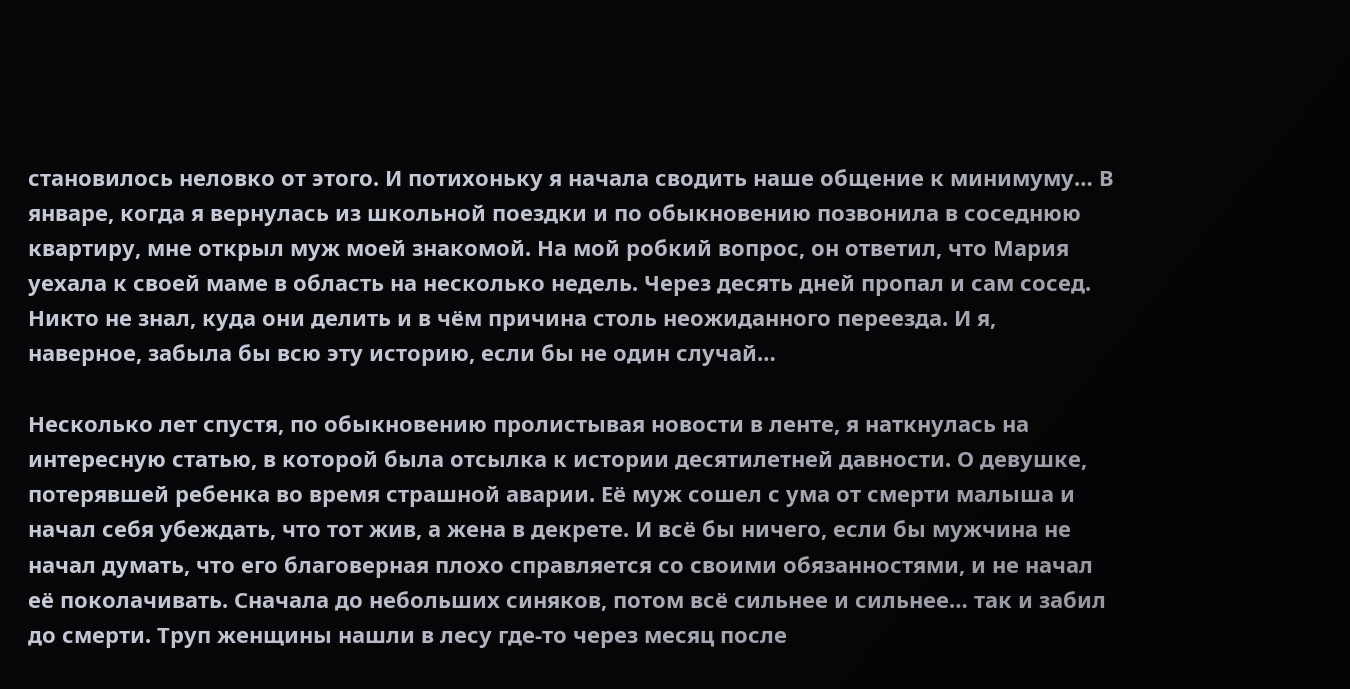становилось неловко от этого. И потихоньку я начала сводить наше общение к минимуму… В январе, когда я вернулась из школьной поездки и по обыкновению позвонила в соседнюю квартиру, мне открыл муж моей знакомой. На мой робкий вопрос, он ответил, что Мария уехала к своей маме в область на несколько недель. Через десять дней пропал и сам сосед. Никто не знал, куда они делить и в чём причина столь неожиданного переезда. И я, наверное, забыла бы всю эту историю, если бы не один случай…

Несколько лет спустя, по обыкновению пролистывая новости в ленте, я наткнулась на интересную статью, в которой была отсылка к истории десятилетней давности. О девушке, потерявшей ребенка во время страшной аварии. Её муж сошел с ума от смерти малыша и начал себя убеждать, что тот жив, а жена в декрете. И всё бы ничего, если бы мужчина не начал думать, что его благоверная плохо справляется со своими обязанностями, и не начал её поколачивать. Сначала до небольших синяков, потом всё сильнее и сильнее… так и забил до смерти. Труп женщины нашли в лесу где-то через месяц после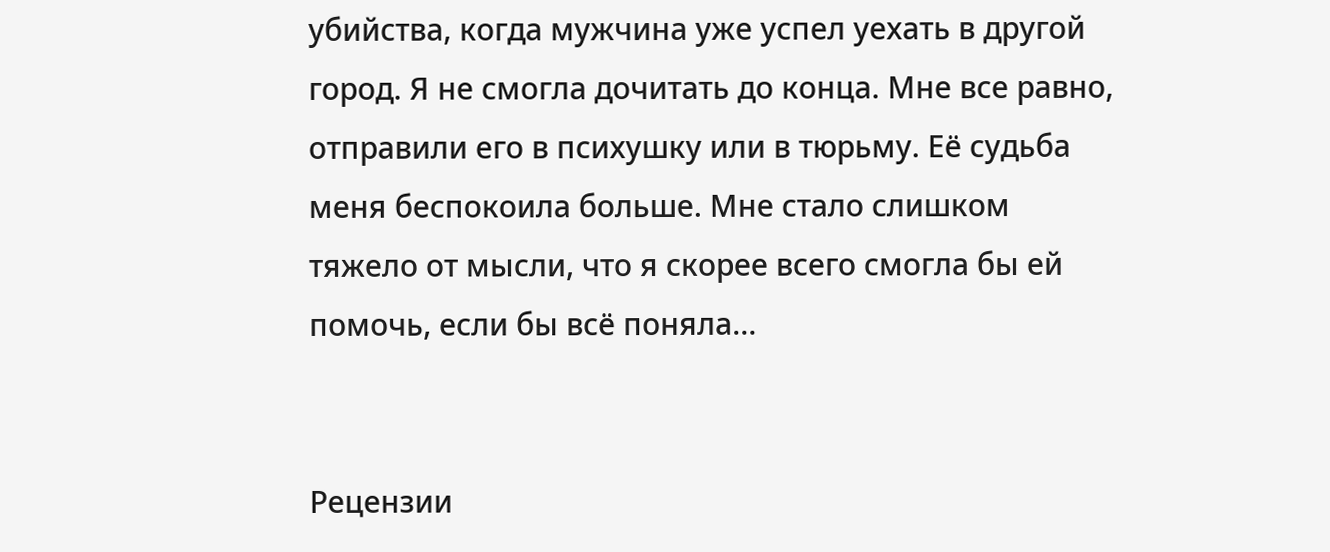убийства, когда мужчина уже успел уехать в другой город. Я не смогла дочитать до конца. Мне все равно, отправили его в психушку или в тюрьму. Её судьба меня беспокоила больше. Мне стало слишком тяжело от мысли, что я скорее всего смогла бы ей помочь, если бы всё поняла…


Рецензии